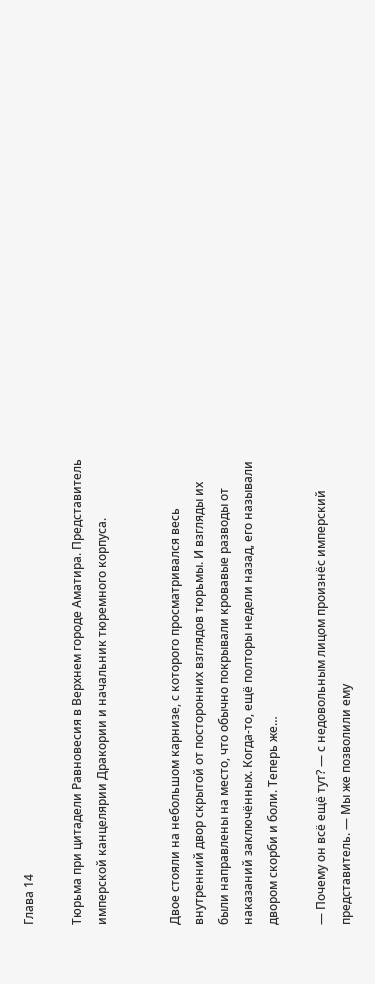Глава 14

Тюрьма при цитадели Равновесия в Верхнем городе Аматира. Представитель имперской канцелярии Дракории и начальник тюремного корпуса.


Двое стояли на небольшом карнизе, с которого просматривался весь внутренний двор скрытой от посторонних взглядов тюрьмы. И взгляды их были направлены на место, что обычно покрывали кровавые разводы от наказаний заключённых. Когда-то, ещё полторы недели назад, его называли двором скорби и боли. Теперь же…

— Почему он всё ещё тут? — с недовольным лицом произнёс имперский представитель. — Мы же позволили ему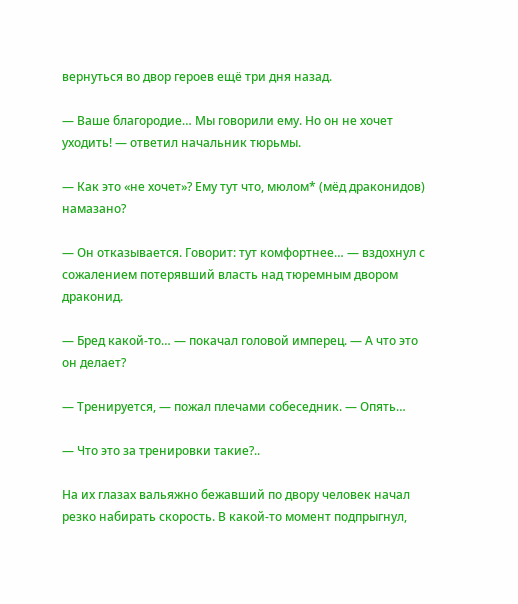вернуться во двор героев ещё три дня назад.

— Ваше благородие… Мы говорили ему. Но он не хочет уходить! — ответил начальник тюрьмы.

— Как это «не хочет»? Ему тут что, мюлом* (мёд драконидов) намазано?

— Он отказывается. Говорит: тут комфортнее… — вздохнул с сожалением потерявший власть над тюремным двором драконид.

— Бред какой-то… — покачал головой имперец. — А что это он делает?

— Тренируется, — пожал плечами собеседник. — Опять…

— Что это за тренировки такие?..

На их глазах вальяжно бежавший по двору человек начал резко набирать скорость. В какой-то момент подпрыгнул,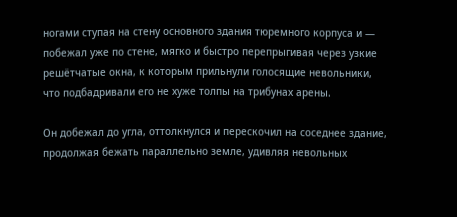ногами ступая на стену основного здания тюремного корпуса и — побежал уже по стене, мягко и быстро перепрыгивая через узкие решётчатые окна, к которым прильнули голосящие невольники, что подбадривали его не хуже толпы на трибунах арены.

Он добежал до угла, оттолкнулся и перескочил на соседнее здание, продолжая бежать параллельно земле, удивляя невольных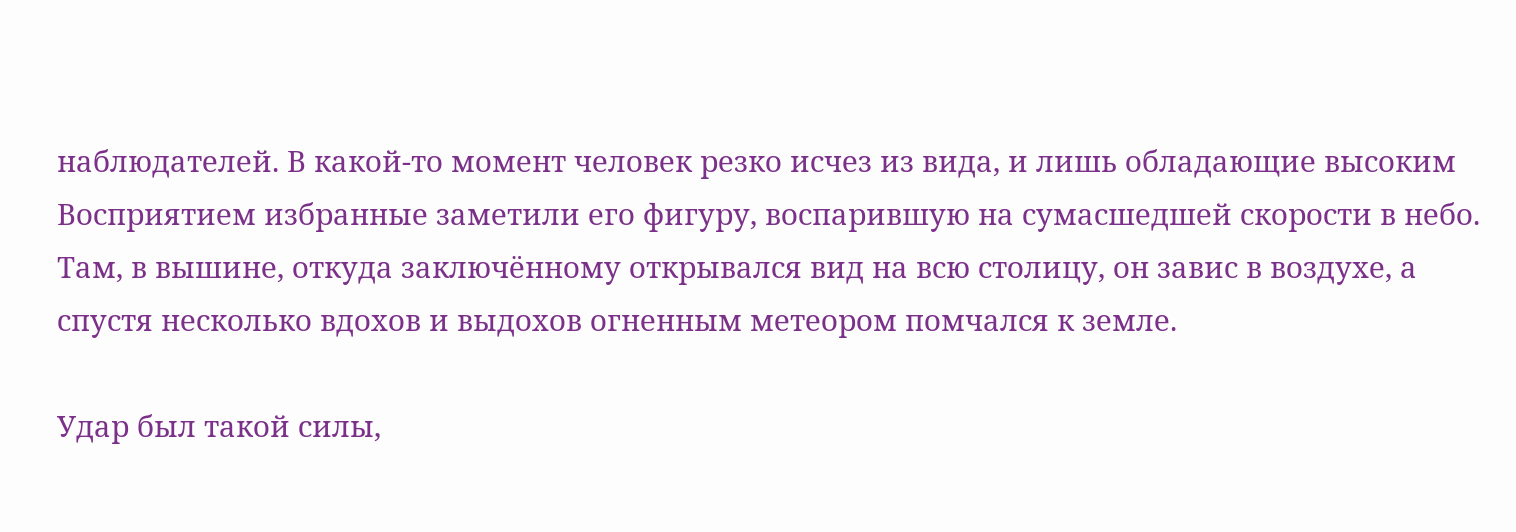наблюдателей. В какой-то момент человек резко исчез из вида, и лишь обладающие высоким Восприятием избранные заметили его фигуру, воспарившую на сумасшедшей скорости в небо. Там, в вышине, откуда заключённому открывался вид на всю столицу, он завис в воздухе, а спустя несколько вдохов и выдохов огненным метеором помчался к земле.

Удар был такой силы,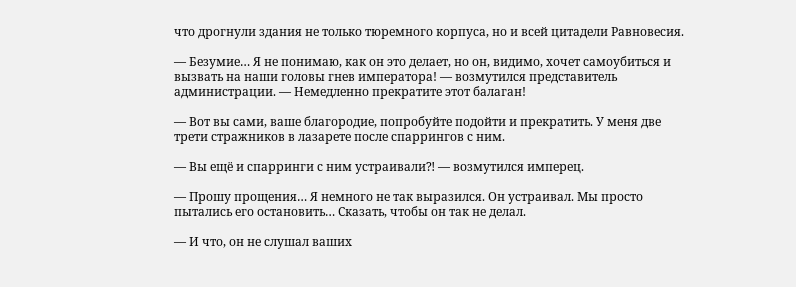что дрогнули здания не только тюремного корпуса, но и всей цитадели Равновесия.

— Безумие… Я не понимаю, как он это делает, но он, видимо, хочет самоубиться и вызвать на наши головы гнев императора! — возмутился представитель администрации. — Немедленно прекратите этот балаган!

— Вот вы сами, ваше благородие, попробуйте подойти и прекратить. У меня две трети стражников в лазарете после спаррингов с ним.

— Вы ещё и спарринги с ним устраивали⁈ — возмутился имперец.

— Прошу прощения… Я немного не так выразился. Он устраивал. Мы просто пытались его остановить… Сказать, чтобы он так не делал.

— И что, он не слушал ваших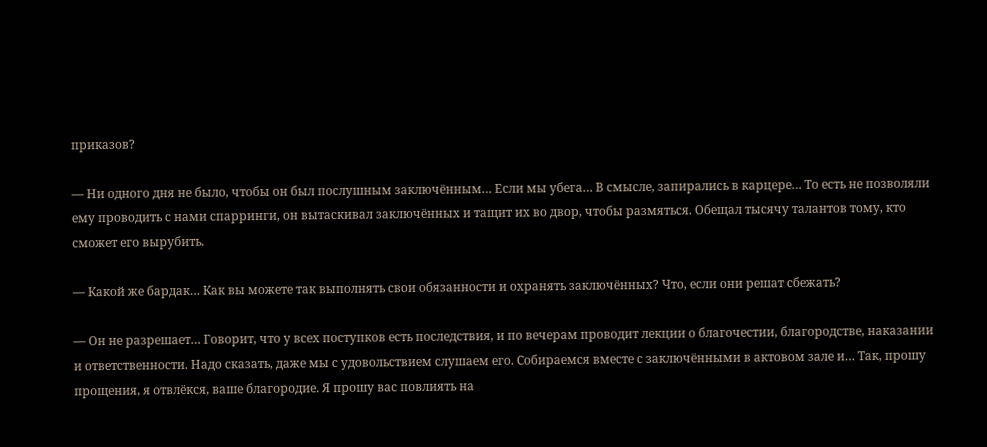приказов?

— Ни одного дня не было, чтобы он был послушным заключённым… Если мы убега… В смысле, запирались в карцере… То есть не позволяли ему проводить с нами спарринги, он вытаскивал заключённых и тащит их во двор, чтобы размяться. Обещал тысячу талантов тому, кто сможет его вырубить.

— Какой же бардак… Как вы можете так выполнять свои обязанности и охранять заключённых? Что, если они решат сбежать?

— Он не разрешает… Говорит, что у всех поступков есть последствия, и по вечерам проводит лекции о благочестии, благородстве, наказании и ответственности. Надо сказать, даже мы с удовольствием слушаем его. Собираемся вместе с заключёнными в актовом зале и… Так, прошу прощения, я отвлёкся, ваше благородие. Я прошу вас повлиять на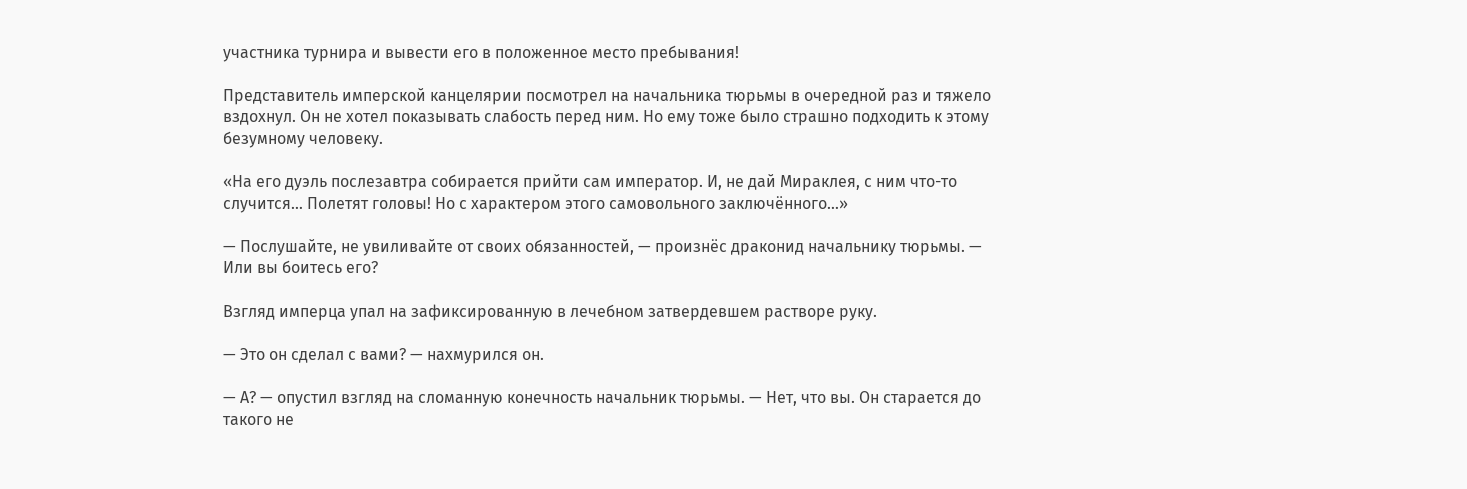участника турнира и вывести его в положенное место пребывания!

Представитель имперской канцелярии посмотрел на начальника тюрьмы в очередной раз и тяжело вздохнул. Он не хотел показывать слабость перед ним. Но ему тоже было страшно подходить к этому безумному человеку.

«На его дуэль послезавтра собирается прийти сам император. И, не дай Мираклея, с ним что-то случится… Полетят головы! Но с характером этого самовольного заключённого…»

— Послушайте, не увиливайте от своих обязанностей, — произнёс драконид начальнику тюрьмы. — Или вы боитесь его?

Взгляд имперца упал на зафиксированную в лечебном затвердевшем растворе руку.

— Это он сделал с вами? — нахмурился он.

— А? — опустил взгляд на сломанную конечность начальник тюрьмы. — Нет, что вы. Он старается до такого не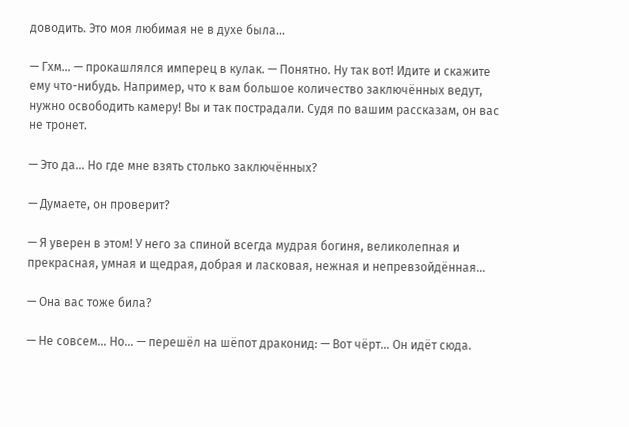доводить. Это моя любимая не в духе была…

— Гхм… — прокашлялся имперец в кулак. — Понятно. Ну так вот! Идите и скажите ему что-нибудь. Например, что к вам большое количество заключённых ведут, нужно освободить камеру! Вы и так пострадали. Судя по вашим рассказам, он вас не тронет.

— Это да… Но где мне взять столько заключённых?

— Думаете, он проверит?

— Я уверен в этом! У него за спиной всегда мудрая богиня, великолепная и прекрасная, умная и щедрая, добрая и ласковая, нежная и непревзойдённая…

— Она вас тоже била?

— Не совсем… Но… — перешёл на шёпот драконид: — Вот чёрт… Он идёт сюда.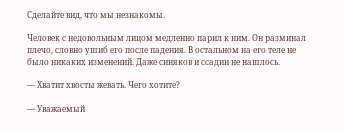Сделайте вид, что мы незнакомы.

Человек с недовольным лицом медленно парил к ним. Он разминал плечо, словно ушиб его после падения. В остальном на его теле не было никаких изменений. Даже синяков и ссадин не нашлось.

— Хватит хвосты жевать. Чего хотите?

— Уважаемый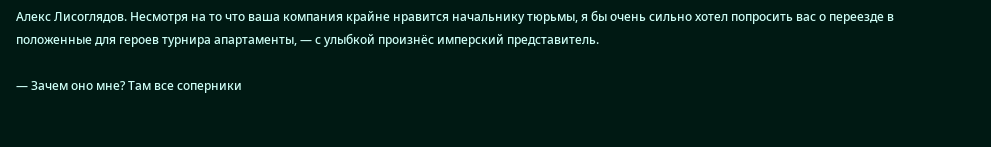Алекс Лисоглядов. Несмотря на то что ваша компания крайне нравится начальнику тюрьмы, я бы очень сильно хотел попросить вас о переезде в положенные для героев турнира апартаменты, — с улыбкой произнёс имперский представитель.

— Зачем оно мне? Там все соперники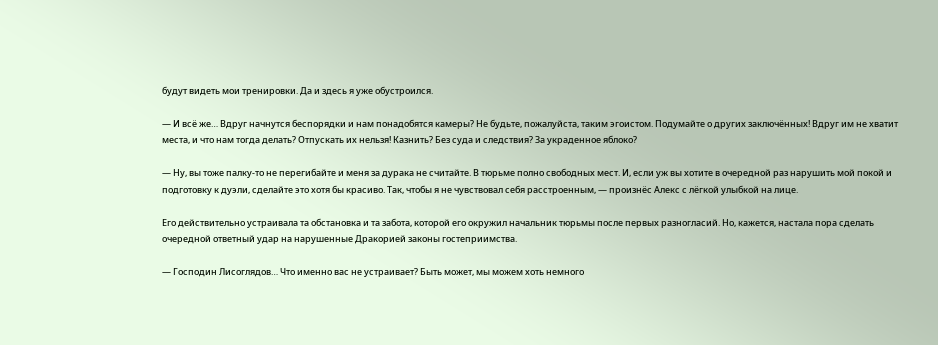будут видеть мои тренировки. Да и здесь я уже обустроился.

— И всё же… Вдруг начнутся беспорядки и нам понадобятся камеры? Не будьте, пожалуйста, таким эгоистом. Подумайте о других заключённых! Вдруг им не хватит места, и что нам тогда делать? Отпускать их нельзя! Казнить? Без суда и следствия? За украденное яблоко?

— Ну, вы тоже палку-то не перегибайте и меня за дурака не считайте. В тюрьме полно свободных мест. И, если уж вы хотите в очередной раз нарушить мой покой и подготовку к дуэли, сделайте это хотя бы красиво. Так, чтобы я не чувствовал себя расстроенным, — произнёс Алекс с лёгкой улыбкой на лице.

Его действительно устраивала та обстановка и та забота, которой его окружил начальник тюрьмы после первых разногласий. Но, кажется, настала пора сделать очередной ответный удар на нарушенные Дракорией законы гостеприимства.

— Господин Лисоглядов… Что именно вас не устраивает? Быть может, мы можем хоть немного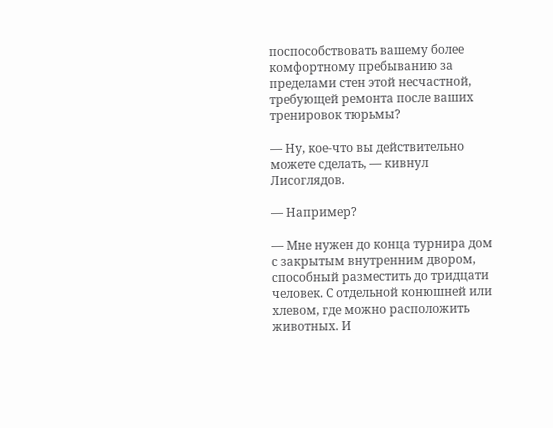поспособствовать вашему более комфортному пребыванию за пределами стен этой несчастной, требующей ремонта после ваших тренировок тюрьмы?

— Ну, кое-что вы действительно можете сделать, — кивнул Лисоглядов.

— Например?

— Мне нужен до конца турнира дом с закрытым внутренним двором, способный разместить до тридцати человек. С отдельной конюшней или хлевом, где можно расположить животных. И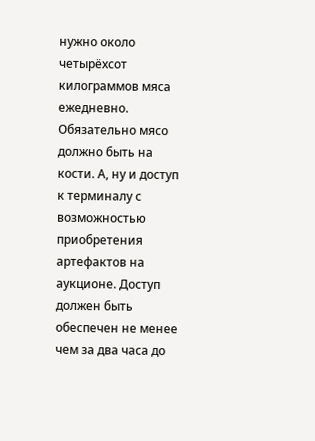нужно около четырёхсот килограммов мяса ежедневно. Обязательно мясо должно быть на кости. А, ну и доступ к терминалу с возможностью приобретения артефактов на аукционе. Доступ должен быть обеспечен не менее чем за два часа до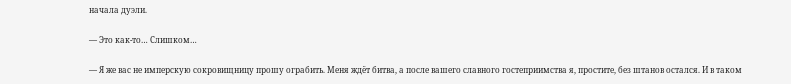начала дуэли.

— Это как-то… Слишком…

— Я же вас не имперскую сокровищницу прошу ограбить. Меня ждёт битва, а после вашего славного гостеприимства я, простите, без штанов остался. И в таком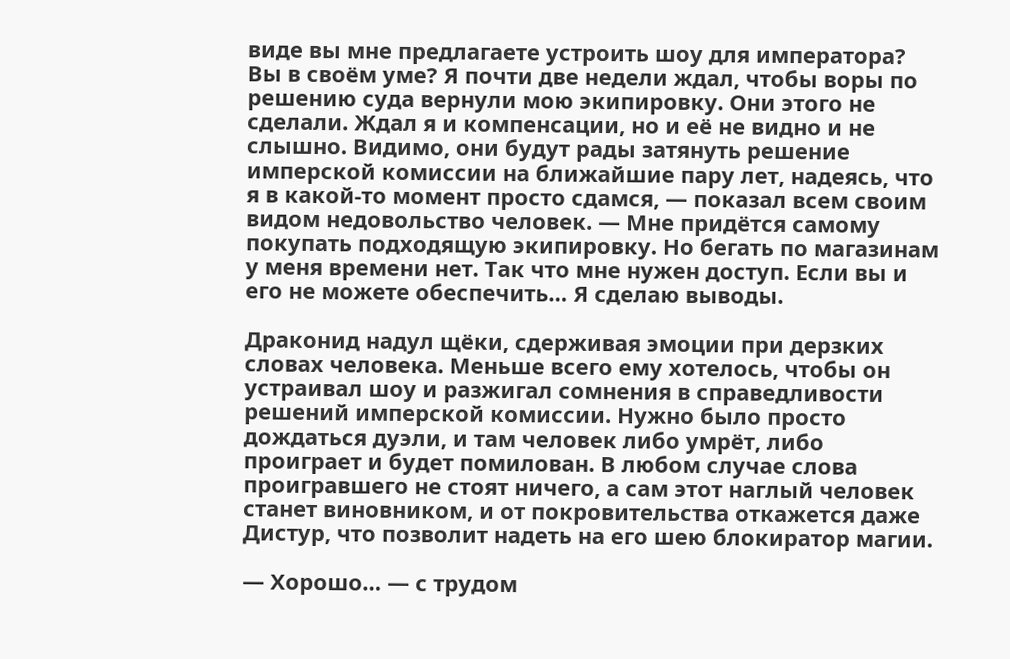виде вы мне предлагаете устроить шоу для императора? Вы в своём уме? Я почти две недели ждал, чтобы воры по решению суда вернули мою экипировку. Они этого не сделали. Ждал я и компенсации, но и её не видно и не слышно. Видимо, они будут рады затянуть решение имперской комиссии на ближайшие пару лет, надеясь, что я в какой-то момент просто сдамся, — показал всем своим видом недовольство человек. — Мне придётся самому покупать подходящую экипировку. Но бегать по магазинам у меня времени нет. Так что мне нужен доступ. Если вы и его не можете обеспечить… Я сделаю выводы.

Драконид надул щёки, сдерживая эмоции при дерзких словах человека. Меньше всего ему хотелось, чтобы он устраивал шоу и разжигал сомнения в справедливости решений имперской комиссии. Нужно было просто дождаться дуэли, и там человек либо умрёт, либо проиграет и будет помилован. В любом случае слова проигравшего не стоят ничего, а сам этот наглый человек станет виновником, и от покровительства откажется даже Дистур, что позволит надеть на его шею блокиратор магии.

— Хорошо… — с трудом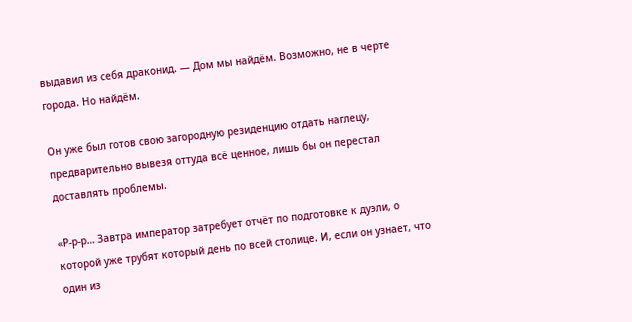выдавил из себя драконид. — Дом мы найдём. Возможно, не в черте города. Но найдём.

Он уже был готов свою загородную резиденцию отдать наглецу, предварительно вывезя оттуда всё ценное, лишь бы он перестал доставлять проблемы.

«Р-р-р… Завтра император затребует отчёт по подготовке к дуэли, о которой уже трубят который день по всей столице. И, если он узнает, что один из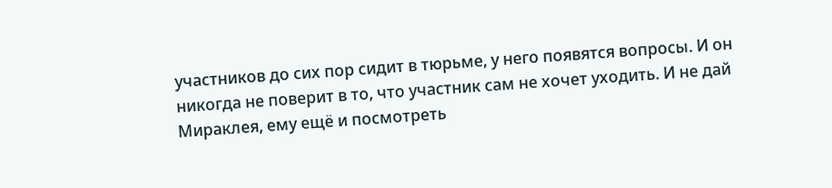участников до сих пор сидит в тюрьме, у него появятся вопросы. И он никогда не поверит в то, что участник сам не хочет уходить. И не дай Мираклея, ему ещё и посмотреть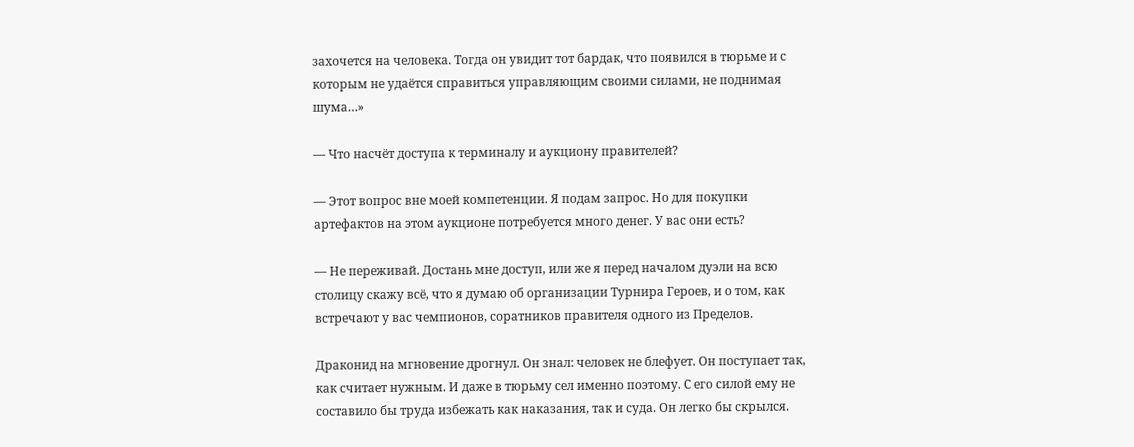захочется на человека. Тогда он увидит тот бардак, что появился в тюрьме и с которым не удаётся справиться управляющим своими силами, не поднимая шума…»

— Что насчёт доступа к терминалу и аукциону правителей?

— Этот вопрос вне моей компетенции. Я подам запрос. Но для покупки артефактов на этом аукционе потребуется много денег. У вас они есть?

— Не переживай. Достань мне доступ, или же я перед началом дуэли на всю столицу скажу всё, что я думаю об организации Турнира Героев, и о том, как встречают у вас чемпионов, соратников правителя одного из Пределов.

Драконид на мгновение дрогнул. Он знал: человек не блефует. Он поступает так, как считает нужным. И даже в тюрьму сел именно поэтому. С его силой ему не составило бы труда избежать как наказания, так и суда. Он легко бы скрылся.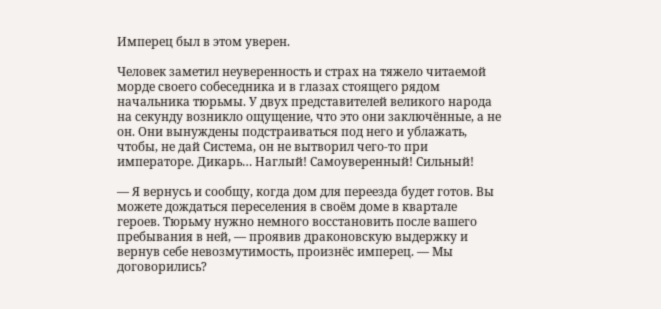Имперец был в этом уверен.

Человек заметил неуверенность и страх на тяжело читаемой морде своего собеседника и в глазах стоящего рядом начальника тюрьмы. У двух представителей великого народа на секунду возникло ощущение, что это они заключённые, а не он. Они вынуждены подстраиваться под него и ублажать, чтобы, не дай Система, он не вытворил чего-то при императоре. Дикарь… Наглый! Самоуверенный! Сильный!

— Я вернусь и сообщу, когда дом для переезда будет готов. Вы можете дождаться переселения в своём доме в квартале героев. Тюрьму нужно немного восстановить после вашего пребывания в ней, — проявив драконовскую выдержку и вернув себе невозмутимость, произнёс имперец. — Мы договорились?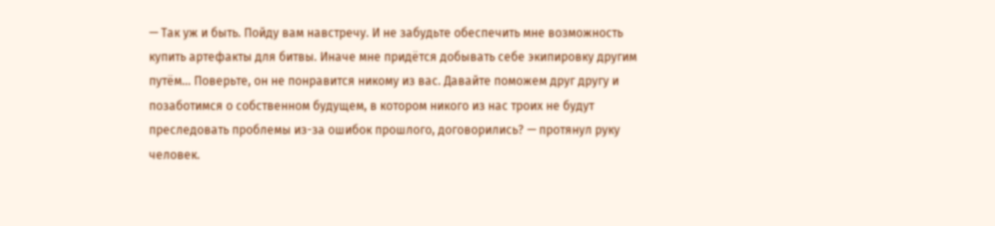— Так уж и быть. Пойду вам навстречу. И не забудьте обеспечить мне возможность купить артефакты для битвы. Иначе мне придётся добывать себе экипировку другим путём… Поверьте, он не понравится никому из вас. Давайте поможем друг другу и позаботимся о собственном будущем, в котором никого из нас троих не будут преследовать проблемы из-за ошибок прошлого, договорились? — протянул руку человек.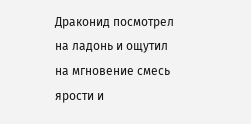Драконид посмотрел на ладонь и ощутил на мгновение смесь ярости и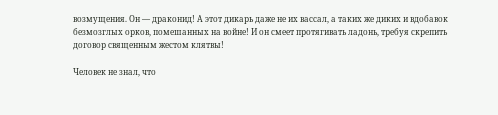возмущения. Он — драконид! А этот дикарь даже не их вассал, а таких же диких и вдобавок безмозглых орков, помешанных на войне! И он смеет протягивать ладонь, требуя скрепить договор священным жестом клятвы!

Человек не знал, что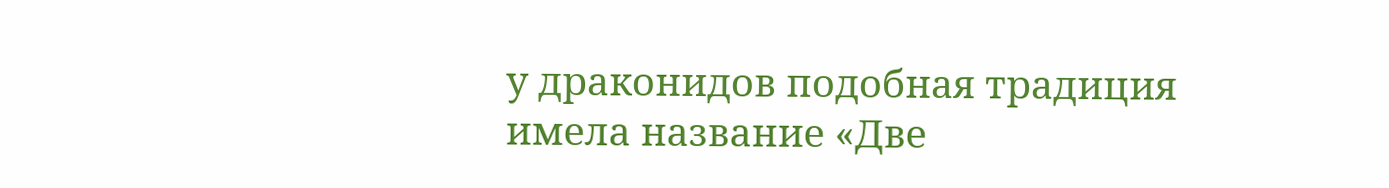у драконидов подобная традиция имела название «Две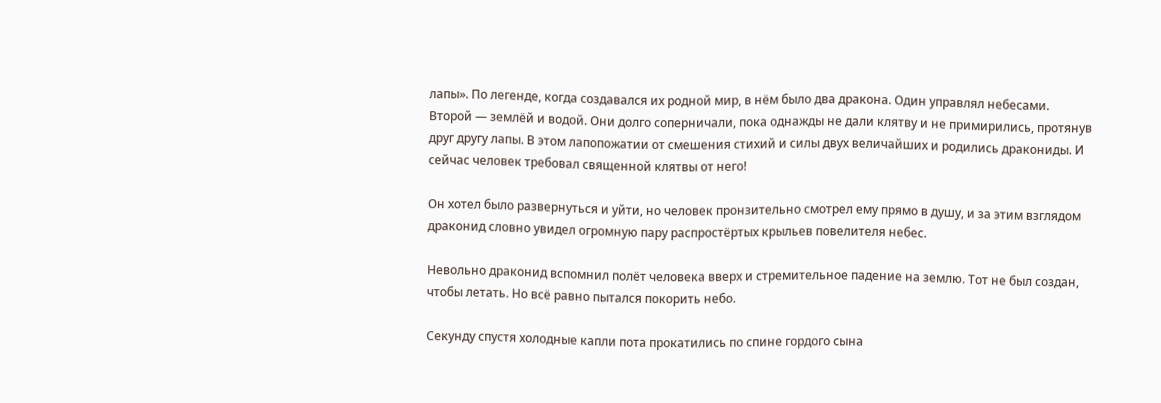лапы». По легенде, когда создавался их родной мир, в нём было два дракона. Один управлял небесами. Второй — землёй и водой. Они долго соперничали, пока однажды не дали клятву и не примирились, протянув друг другу лапы. В этом лапопожатии от смешения стихий и силы двух величайших и родились дракониды. И сейчас человек требовал священной клятвы от него!

Он хотел было развернуться и уйти, но человек пронзительно смотрел ему прямо в душу, и за этим взглядом драконид словно увидел огромную пару распростёртых крыльев повелителя небес.

Невольно драконид вспомнил полёт человека вверх и стремительное падение на землю. Тот не был создан, чтобы летать. Но всё равно пытался покорить небо.

Секунду спустя холодные капли пота прокатились по спине гордого сына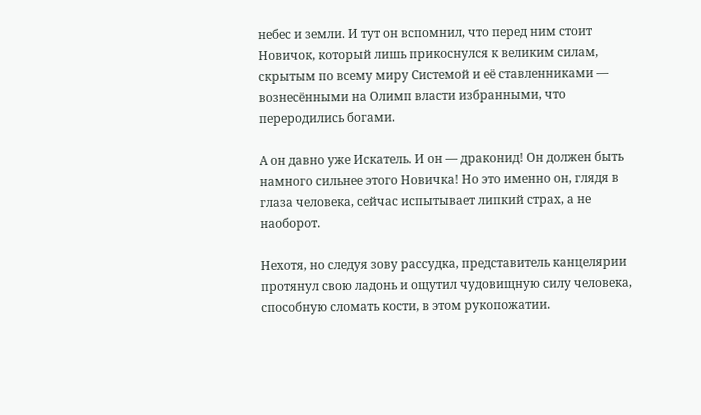небес и земли. И тут он вспомнил, что перед ним стоит Новичок, который лишь прикоснулся к великим силам, скрытым по всему миру Системой и её ставленниками — вознесёнными на Олимп власти избранными, что переродились богами.

А он давно уже Искатель. И он — драконид! Он должен быть намного сильнее этого Новичка! Но это именно он, глядя в глаза человека, сейчас испытывает липкий страх, а не наоборот.

Нехотя, но следуя зову рассудка, представитель канцелярии протянул свою ладонь и ощутил чудовищную силу человека, способную сломать кости, в этом рукопожатии.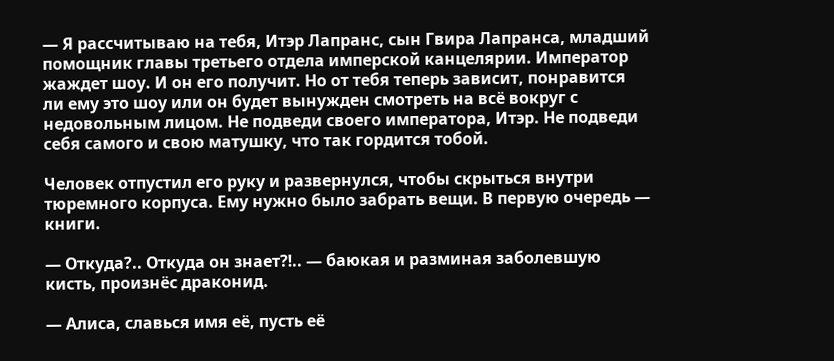— Я рассчитываю на тебя, Итэр Лапранс, сын Гвира Лапранса, младший помощник главы третьего отдела имперской канцелярии. Император жаждет шоу. И он его получит. Но от тебя теперь зависит, понравится ли ему это шоу или он будет вынужден смотреть на всё вокруг с недовольным лицом. Не подведи своего императора, Итэр. Не подведи себя самого и свою матушку, что так гордится тобой.

Человек отпустил его руку и развернулся, чтобы скрыться внутри тюремного корпуса. Ему нужно было забрать вещи. В первую очередь — книги.

— Откуда?.. Откуда он знает⁈.. — баюкая и разминая заболевшую кисть, произнёс драконид.

— Алиса, славься имя её, пусть её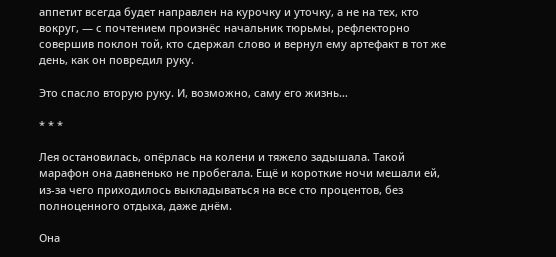аппетит всегда будет направлен на курочку и уточку, а не на тех, кто вокруг, — с почтением произнёс начальник тюрьмы, рефлекторно совершив поклон той, кто сдержал слово и вернул ему артефакт в тот же день, как он повредил руку.

Это спасло вторую руку. И, возможно, саму его жизнь…

* * *

Лея остановилась, опёрлась на колени и тяжело задышала. Такой марафон она давненько не пробегала. Ещё и короткие ночи мешали ей, из-за чего приходилось выкладываться на все сто процентов, без полноценного отдыха, даже днём.

Она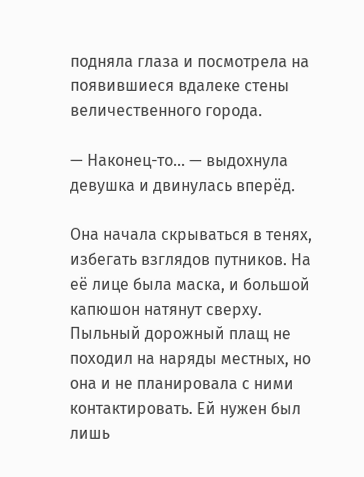подняла глаза и посмотрела на появившиеся вдалеке стены величественного города.

— Наконец-то… — выдохнула девушка и двинулась вперёд.

Она начала скрываться в тенях, избегать взглядов путников. На её лице была маска, и большой капюшон натянут сверху. Пыльный дорожный плащ не походил на наряды местных, но она и не планировала с ними контактировать. Ей нужен был лишь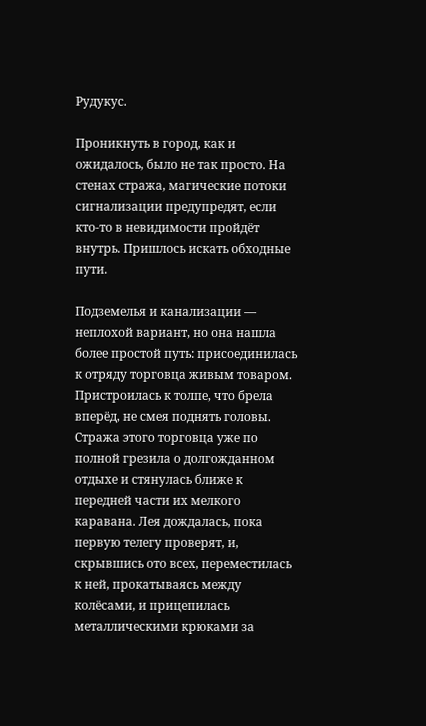Рудукус.

Проникнуть в город, как и ожидалось, было не так просто. На стенах стража, магические потоки сигнализации предупредят, если кто-то в невидимости пройдёт внутрь. Пришлось искать обходные пути.

Подземелья и канализации — неплохой вариант, но она нашла более простой путь: присоединилась к отряду торговца живым товаром. Пристроилась к толпе, что брела вперёд, не смея поднять головы. Стража этого торговца уже по полной грезила о долгожданном отдыхе и стянулась ближе к передней части их мелкого каравана. Лея дождалась, пока первую телегу проверят, и, скрывшись ото всех, переместилась к ней, прокатываясь между колёсами, и прицепилась металлическими крюками за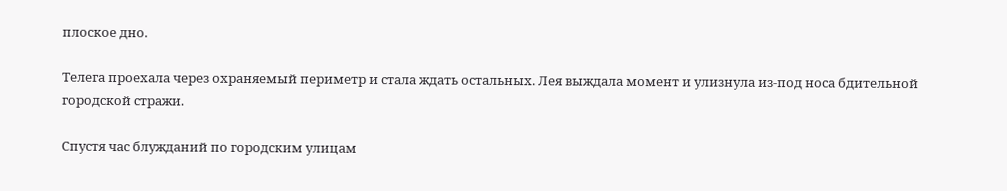плоское дно.

Телега проехала через охраняемый периметр и стала ждать остальных. Лея выждала момент и улизнула из-под носа бдительной городской стражи.

Спустя час блужданий по городским улицам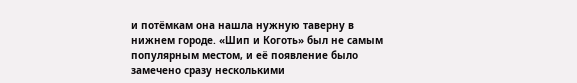и потёмкам она нашла нужную таверну в нижнем городе. «Шип и Коготь» был не самым популярным местом, и её появление было замечено сразу несколькими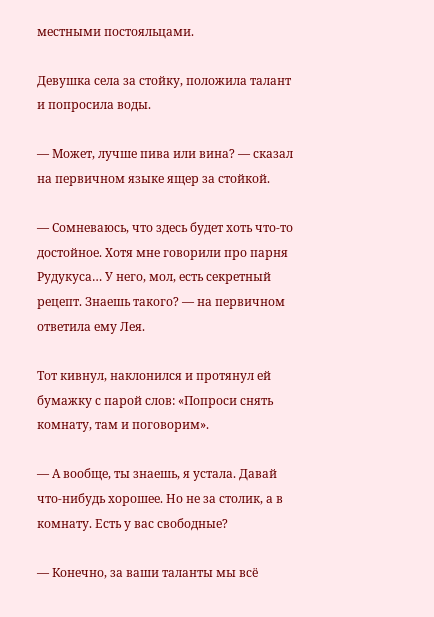местными постояльцами.

Девушка села за стойку, положила талант и попросила воды.

— Может, лучше пива или вина? — сказал на первичном языке ящер за стойкой.

— Сомневаюсь, что здесь будет хоть что-то достойное. Хотя мне говорили про парня Рудукуса… У него, мол, есть секретный рецепт. Знаешь такого? — на первичном ответила ему Лея.

Тот кивнул, наклонился и протянул ей бумажку с парой слов: «Попроси снять комнату, там и поговорим».

— А вообще, ты знаешь, я устала. Давай что-нибудь хорошее. Но не за столик, а в комнату. Есть у вас свободные?

— Конечно, за ваши таланты мы всё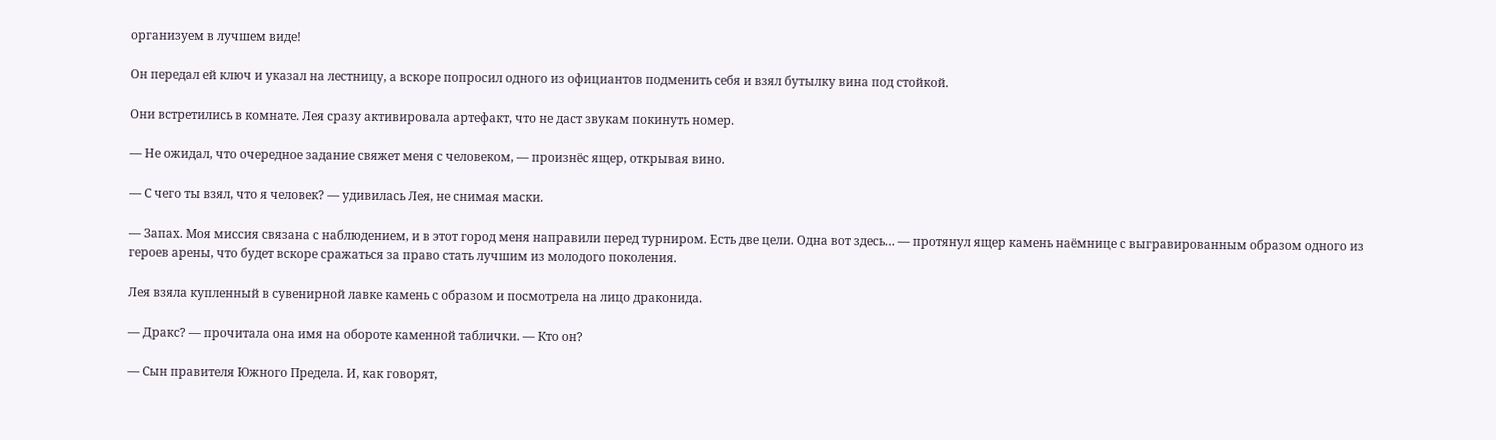организуем в лучшем виде!

Он передал ей ключ и указал на лестницу, а вскоре попросил одного из официантов подменить себя и взял бутылку вина под стойкой.

Они встретились в комнате. Лея сразу активировала артефакт, что не даст звукам покинуть номер.

— Не ожидал, что очередное задание свяжет меня с человеком, — произнёс ящер, открывая вино.

— С чего ты взял, что я человек? — удивилась Лея, не снимая маски.

— Запах. Моя миссия связана с наблюдением, и в этот город меня направили перед турниром. Есть две цели. Одна вот здесь… — протянул ящер камень наёмнице с выгравированным образом одного из героев арены, что будет вскоре сражаться за право стать лучшим из молодого поколения.

Лея взяла купленный в сувенирной лавке камень с образом и посмотрела на лицо драконида.

— Дракс? — прочитала она имя на обороте каменной таблички. — Кто он?

— Сын правителя Южного Предела. И, как говорят,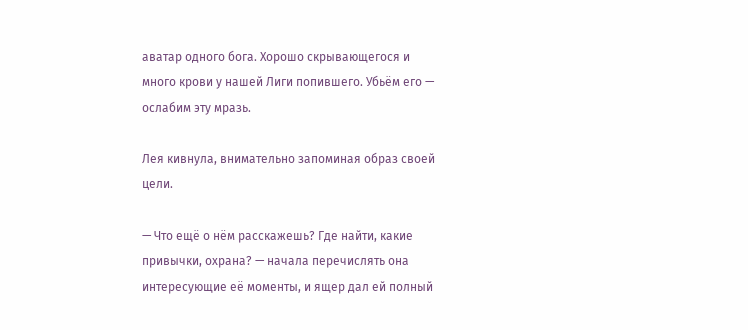аватар одного бога. Хорошо скрывающегося и много крови у нашей Лиги попившего. Убьём его — ослабим эту мразь.

Лея кивнула, внимательно запоминая образ своей цели.

— Что ещё о нём расскажешь? Где найти, какие привычки, охрана? — начала перечислять она интересующие её моменты, и ящер дал ей полный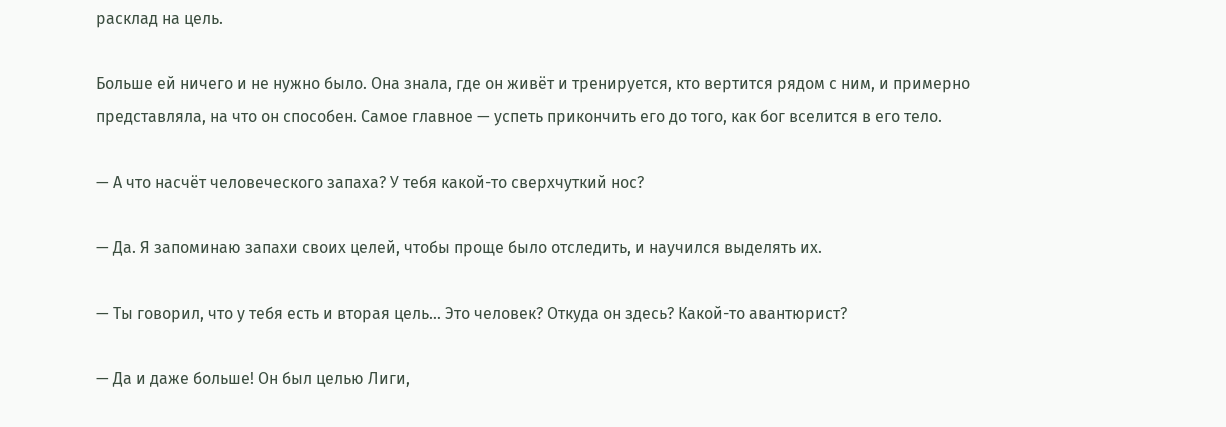расклад на цель.

Больше ей ничего и не нужно было. Она знала, где он живёт и тренируется, кто вертится рядом с ним, и примерно представляла, на что он способен. Самое главное — успеть прикончить его до того, как бог вселится в его тело.

— А что насчёт человеческого запаха? У тебя какой-то сверхчуткий нос?

— Да. Я запоминаю запахи своих целей, чтобы проще было отследить, и научился выделять их.

— Ты говорил, что у тебя есть и вторая цель… Это человек? Откуда он здесь? Какой-то авантюрист?

— Да и даже больше! Он был целью Лиги,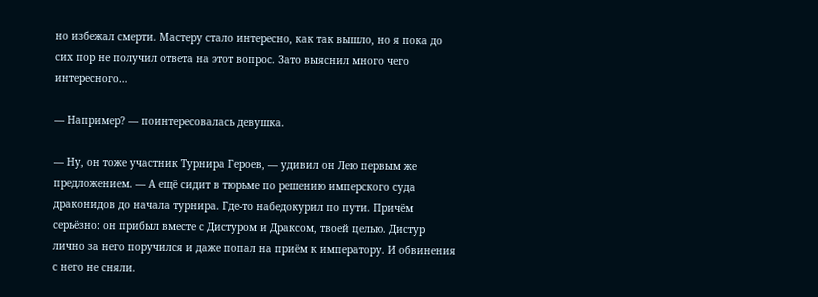но избежал смерти. Мастеру стало интересно, как так вышло, но я пока до сих пор не получил ответа на этот вопрос. Зато выяснил много чего интересного…

— Например? — поинтересовалась девушка.

— Ну, он тоже участник Турнира Героев, — удивил он Лею первым же предложением. — А ещё сидит в тюрьме по решению имперского суда драконидов до начала турнира. Где-то набедокурил по пути. Причём серьёзно: он прибыл вместе с Дистуром и Драксом, твоей целью. Дистур лично за него поручился и даже попал на приём к императору. И обвинения с него не сняли.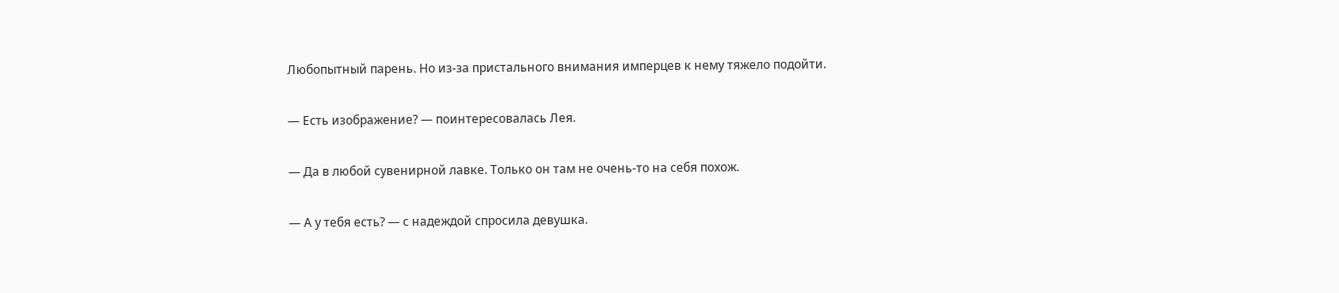Любопытный парень. Но из-за пристального внимания имперцев к нему тяжело подойти.

— Есть изображение? — поинтересовалась Лея.

— Да в любой сувенирной лавке. Только он там не очень-то на себя похож.

— А у тебя есть? — с надеждой спросила девушка.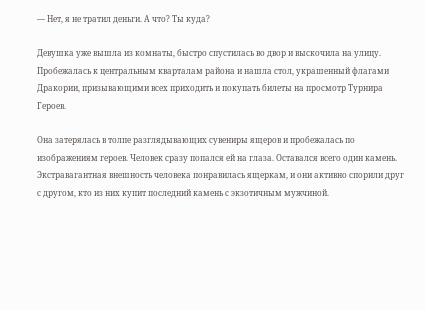— Нет, я не тратил деньги. А что? Ты куда?

Девушка уже вышла из комнаты, быстро спустилась во двор и выскочила на улицу. Пробежалась к центральным кварталам района и нашла стол, украшенный флагами Дракории, призывающими всех приходить и покупать билеты на просмотр Турнира Героев.

Она затерялась в толпе разглядывающих сувениры ящеров и пробежалась по изображениям героев. Человек сразу попался ей на глаза. Оставался всего один камень. Экстравагантная внешность человека понравилась ящеркам, и они активно спорили друг с другом, кто из них купит последний камень с экзотичным мужчиной.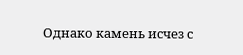Однако камень исчез с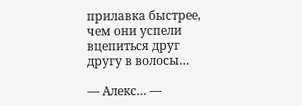прилавка быстрее, чем они успели вцепиться друг другу в волосы…

— Алекс… —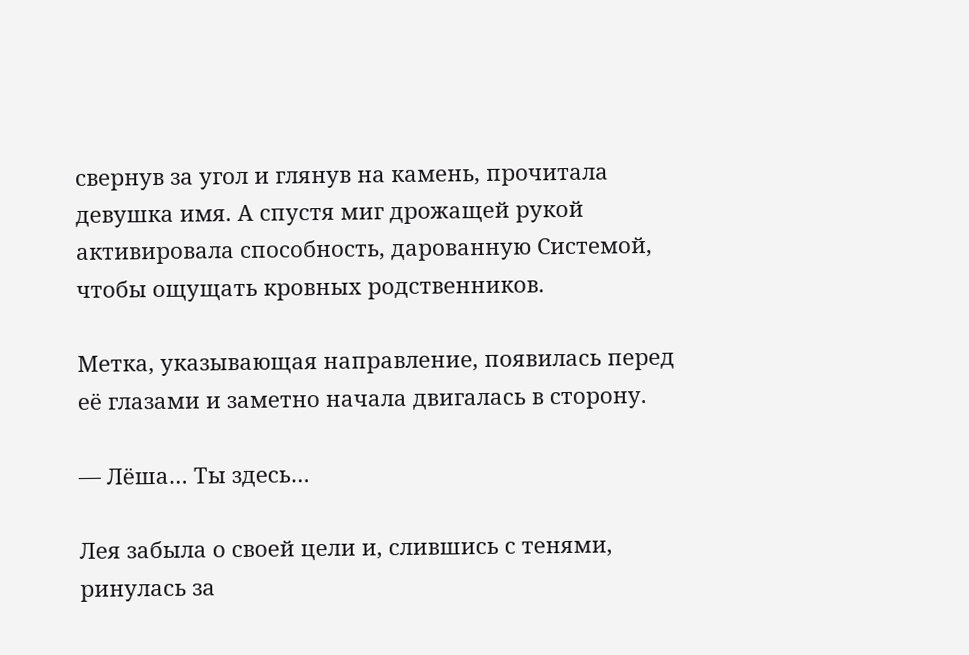свернув за угол и глянув на камень, прочитала девушка имя. А спустя миг дрожащей рукой активировала способность, дарованную Системой, чтобы ощущать кровных родственников.

Метка, указывающая направление, появилась перед её глазами и заметно начала двигалась в сторону.

— Лёша… Ты здесь…

Лея забыла о своей цели и, слившись с тенями, ринулась за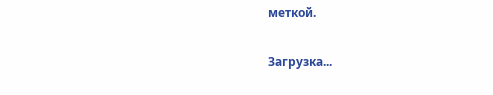меткой.

Загрузка...